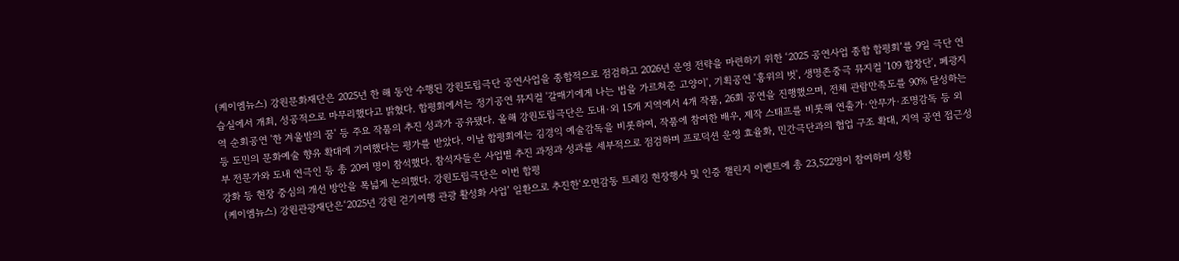(케이엠뉴스) 강원문화재단은 2025년 한 해 동안 수행된 강원도립극단 공연사업을 종합적으로 점검하고 2026년 운영 전략을 마련하기 위한 ‘2025 공연사업 종합 합평회’를 9일 극단 연습실에서 개최, 성공적으로 마무리했다고 밝혔다. 합평회에서는 정기공연 뮤지컬 '갈매기에게 나는 법을 가르쳐준 고양이', 기획공연 '홍위의 벗', 생명존중극 뮤지컬 '109 합창단', 폐광지역 순회공연 '한 겨울밤의 꿈' 등 주요 작품의 추진 성과가 공유됐다. 올해 강원도립극단은 도내·외 15개 지역에서 4개 작품, 26회 공연을 진행했으며, 전체 관람만족도를 90% 달성하는 등 도민의 문화예술 향유 확대에 기여했다는 평가를 받았다. 이날 합평회에는 김경익 예술감독을 비롯하여, 작품에 참여한 배우, 제작 스태프를 비롯해 연출가·안무가·조명감독 등 외부 전문가와 도내 연극인 등 총 20여 명이 참석했다. 참석자들은 사업별 추진 과정과 성과를 세부적으로 점검하며 프로덕션 운영 효율화, 민간극단과의 협업 구조 확대, 지역 공연 접근성 강화 등 현장 중심의 개선 방안을 폭넓게 논의했다. 강원도립극단은 이번 합평
(케이엠뉴스) 강원관광재단은‘2025년 강원 걷기여행 관광 활성화 사업’ 일환으로 추진한‘오면감동 트레킹 현장행사 및 인증 챌린지 이벤트에 총 23,522명이 참여하며 성황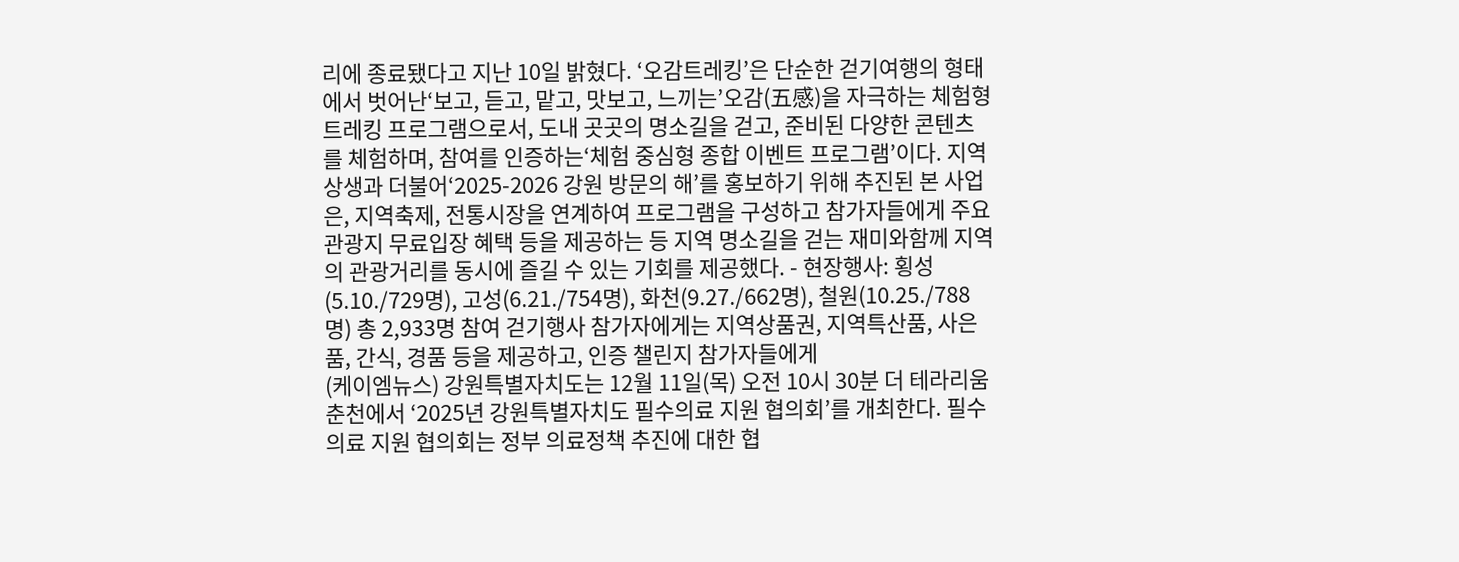리에 종료됐다고 지난 10일 밝혔다. ‘오감트레킹’은 단순한 걷기여행의 형태에서 벗어난‘보고, 듣고, 맡고, 맛보고, 느끼는’오감(五感)을 자극하는 체험형 트레킹 프로그램으로서, 도내 곳곳의 명소길을 걷고, 준비된 다양한 콘텐츠를 체험하며, 참여를 인증하는‘체험 중심형 종합 이벤트 프로그램’이다. 지역상생과 더불어‘2025-2026 강원 방문의 해’를 홍보하기 위해 추진된 본 사업은, 지역축제, 전통시장을 연계하여 프로그램을 구성하고 참가자들에게 주요 관광지 무료입장 혜택 등을 제공하는 등 지역 명소길을 걷는 재미와함께 지역의 관광거리를 동시에 즐길 수 있는 기회를 제공했다. - 현장행사: 횡성(5.10./729명), 고성(6.21./754명), 화천(9.27./662명), 철원(10.25./788명) 총 2,933명 참여 걷기행사 참가자에게는 지역상품권, 지역특산품, 사은품, 간식, 경품 등을 제공하고, 인증 챌린지 참가자들에게
(케이엠뉴스) 강원특별자치도는 12월 11일(목) 오전 10시 30분 더 테라리움 춘천에서 ‘2025년 강원특별자치도 필수의료 지원 협의회’를 개최한다. 필수의료 지원 협의회는 정부 의료정책 추진에 대한 협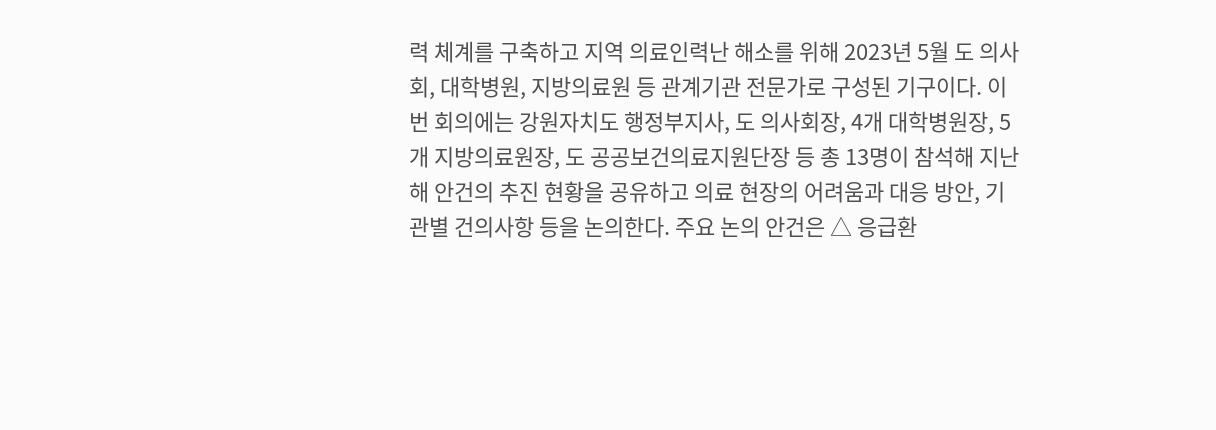력 체계를 구축하고 지역 의료인력난 해소를 위해 2023년 5월 도 의사회, 대학병원, 지방의료원 등 관계기관 전문가로 구성된 기구이다. 이번 회의에는 강원자치도 행정부지사, 도 의사회장, 4개 대학병원장, 5개 지방의료원장, 도 공공보건의료지원단장 등 총 13명이 참석해 지난해 안건의 추진 현황을 공유하고 의료 현장의 어려움과 대응 방안, 기관별 건의사항 등을 논의한다. 주요 논의 안건은 △ 응급환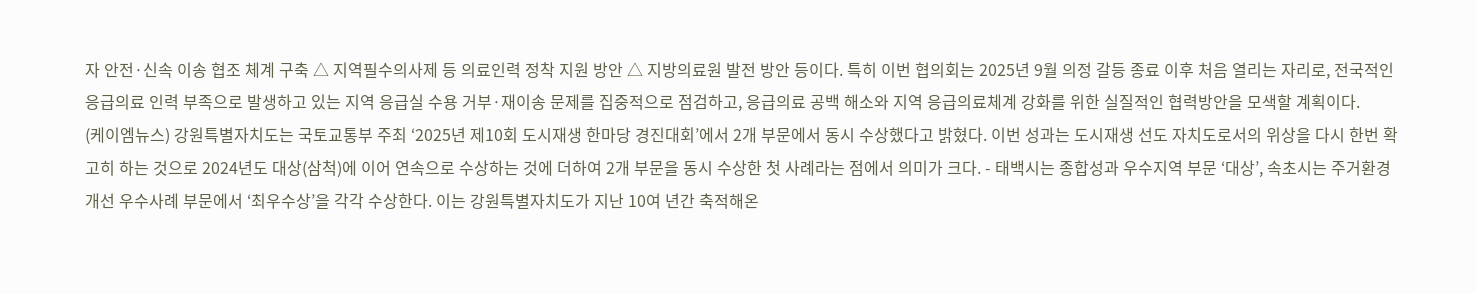자 안전·신속 이송 협조 체계 구축 △ 지역필수의사제 등 의료인력 정착 지원 방안 △ 지방의료원 발전 방안 등이다. 특히 이번 협의회는 2025년 9월 의정 갈등 종료 이후 처음 열리는 자리로, 전국적인 응급의료 인력 부족으로 발생하고 있는 지역 응급실 수용 거부·재이송 문제를 집중적으로 점검하고, 응급의료 공백 해소와 지역 응급의료체계 강화를 위한 실질적인 협력방안을 모색할 계획이다.
(케이엠뉴스) 강원특별자치도는 국토교통부 주최 ‘2025년 제10회 도시재생 한마당 경진대회’에서 2개 부문에서 동시 수상했다고 밝혔다. 이번 성과는 도시재생 선도 자치도로서의 위상을 다시 한번 확고히 하는 것으로 2024년도 대상(삼척)에 이어 연속으로 수상하는 것에 더하여 2개 부문을 동시 수상한 첫 사례라는 점에서 의미가 크다. - 태백시는 종합성과 우수지역 부문 ‘대상’, 속초시는 주거환경개선 우수사례 부문에서 ‘최우수상’을 각각 수상한다. 이는 강원특별자치도가 지난 10여 년간 축적해온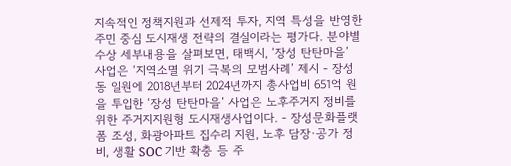지속적인 정책지원과 선제적 투자, 지역 특성을 반영한 주민 중심 도시재생 전략의 결실이라는 평가다. 분야별 수상 세부내용을 살펴보면, 태백시, ‘장성 탄탄마을’ 사업은 ‘지역소멸 위기 극복의 모범사례’ 제시 - 장성동 일원에 2018년부터 2024년까지 총사업비 651억 원을 투입한 ‘장성 탄탄마을’ 사업은 노후주거지 정비를 위한 주거지지원형 도시재생사업이다. - 장성문화플랫폼 조성, 화광아파트 집수리 지원, 노후 담장·공가 정비, 생활 SOC 기반 확충 등 주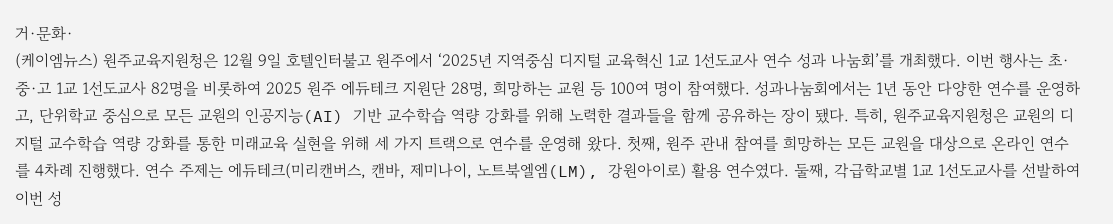거·문화·
(케이엠뉴스) 원주교육지원청은 12월 9일 호텔인터불고 원주에서 ‘2025년 지역중심 디지털 교육혁신 1교 1선도교사 연수 성과 나눔회’를 개최했다. 이번 행사는 초·중·고 1교 1선도교사 82명을 비롯하여 2025 원주 에듀테크 지원단 28명, 희망하는 교원 등 100여 명이 참여했다. 성과나눔회에서는 1년 동안 다양한 연수를 운영하고, 단위학교 중심으로 모든 교원의 인공지능(AI) 기반 교수학습 역량 강화를 위해 노력한 결과들을 함께 공유하는 장이 됐다. 특히, 원주교육지원청은 교원의 디지털 교수학습 역량 강화를 통한 미래교육 실현을 위해 세 가지 트랙으로 연수를 운영해 왔다. 첫째, 원주 관내 참여를 희망하는 모든 교원을 대상으로 온라인 연수를 4차례 진행했다. 연수 주제는 에듀테크(미리캔버스, 캔바, 제미나이, 노트북엘엠(LM), 강원아이로) 활용 연수였다. 둘째, 각급학교별 1교 1선도교사를 선발하여 이번 성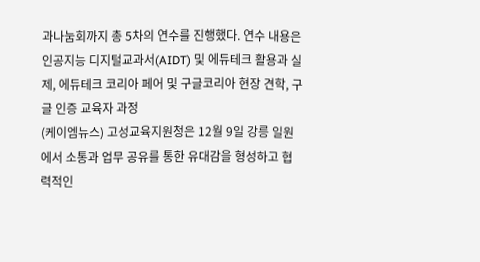과나눔회까지 총 5차의 연수를 진행했다. 연수 내용은 인공지능 디지털교과서(AIDT) 및 에듀테크 활용과 실제, 에듀테크 코리아 페어 및 구글코리아 현장 견학, 구글 인증 교육자 과정
(케이엠뉴스) 고성교육지원청은 12월 9일 강릉 일원에서 소통과 업무 공유를 통한 유대감을 형성하고 협력적인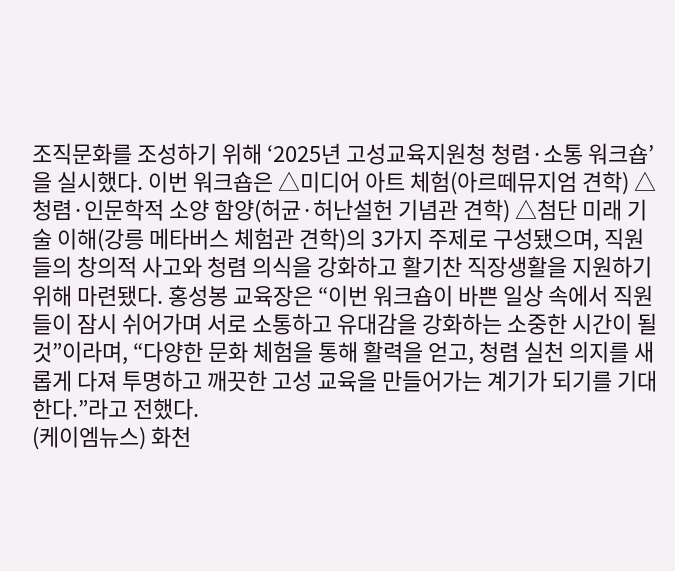조직문화를 조성하기 위해 ‘2025년 고성교육지원청 청렴·소통 워크숍’을 실시했다. 이번 워크숍은 △미디어 아트 체험(아르떼뮤지엄 견학) △청렴·인문학적 소양 함양(허균·허난설헌 기념관 견학) △첨단 미래 기술 이해(강릉 메타버스 체험관 견학)의 3가지 주제로 구성됐으며, 직원들의 창의적 사고와 청렴 의식을 강화하고 활기찬 직장생활을 지원하기 위해 마련됐다. 홍성봉 교육장은 “이번 워크숍이 바쁜 일상 속에서 직원들이 잠시 쉬어가며 서로 소통하고 유대감을 강화하는 소중한 시간이 될 것”이라며, “다양한 문화 체험을 통해 활력을 얻고, 청렴 실천 의지를 새롭게 다져 투명하고 깨끗한 고성 교육을 만들어가는 계기가 되기를 기대한다.”라고 전했다.
(케이엠뉴스) 화천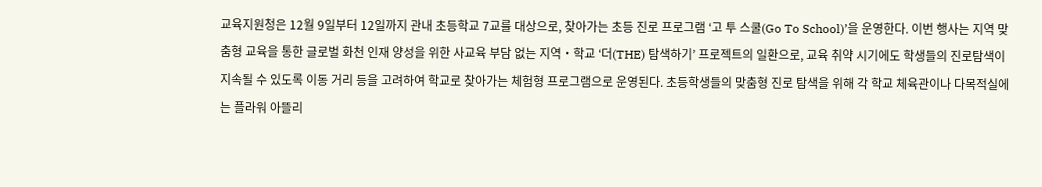교육지원청은 12월 9일부터 12일까지 관내 초등학교 7교를 대상으로, 찾아가는 초등 진로 프로그램 ‘고 투 스쿨(Go To School)’을 운영한다. 이번 행사는 지역 맞춤형 교육을 통한 글로벌 화천 인재 양성을 위한 사교육 부담 없는 지역‧학교 ‘더(THE) 탐색하기’ 프로젝트의 일환으로, 교육 취약 시기에도 학생들의 진로탐색이 지속될 수 있도록 이동 거리 등을 고려하여 학교로 찾아가는 체험형 프로그램으로 운영된다. 초등학생들의 맞춤형 진로 탐색을 위해 각 학교 체육관이나 다목적실에는 플라워 아뜰리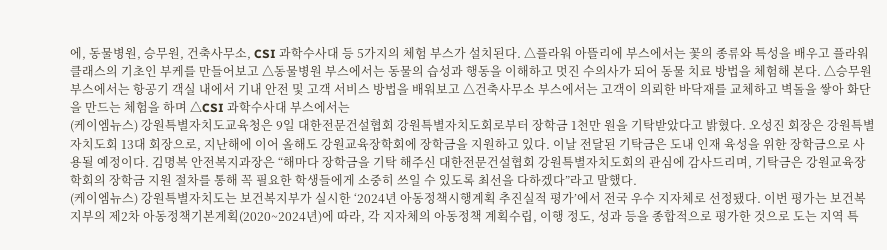에, 동물병원, 승무원, 건축사무소, CSI 과학수사대 등 5가지의 체험 부스가 설치된다. △플라워 아뜰리에 부스에서는 꽃의 종류와 특성을 배우고 플라워 클래스의 기초인 부케를 만들어보고 △동물병원 부스에서는 동물의 습성과 행동을 이해하고 멋진 수의사가 되어 동물 치료 방법을 체험해 본다. △승무원 부스에서는 항공기 객실 내에서 기내 안전 및 고객 서비스 방법을 배워보고 △건축사무소 부스에서는 고객이 의뢰한 바닥재를 교체하고 벽돌을 쌓아 화단을 만드는 체험을 하며 △CSI 과학수사대 부스에서는
(케이엠뉴스) 강원특별자치도교육청은 9일 대한전문건설협회 강원특별자치도회로부터 장학금 1천만 원을 기탁받았다고 밝혔다. 오성진 회장은 강원특별자치도회 13대 회장으로, 지난해에 이어 올해도 강원교육장학회에 장학금을 지원하고 있다. 이날 전달된 기탁금은 도내 인재 육성을 위한 장학금으로 사용될 예정이다. 김명복 안전복지과장은 “해마다 장학금을 기탁 해주신 대한전문건설협회 강원특별자치도회의 관심에 감사드리며, 기탁금은 강원교육장학회의 장학금 지원 절차를 통해 꼭 필요한 학생들에게 소중히 쓰일 수 있도록 최선을 다하겠다”라고 말했다.
(케이엠뉴스) 강원특별자치도는 보건복지부가 실시한 ‘2024년 아동정책시행계획 추진실적 평가’에서 전국 우수 지자체로 선정됐다. 이번 평가는 보건복지부의 제2차 아동정책기본계획(2020~2024년)에 따라, 각 지자체의 아동정책 계획수립, 이행 정도, 성과 등을 종합적으로 평가한 것으로 도는 지역 특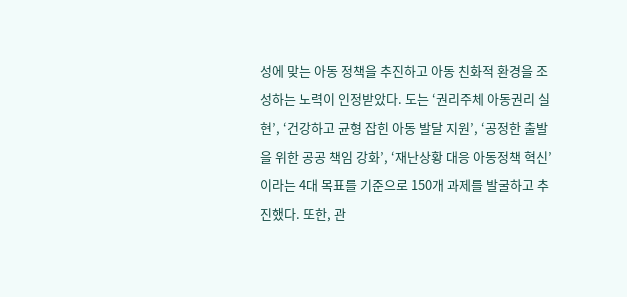성에 맞는 아동 정책을 추진하고 아동 친화적 환경을 조성하는 노력이 인정받았다. 도는 ‘권리주체 아동권리 실현’, ‘건강하고 균형 잡힌 아동 발달 지원’, ‘공정한 출발을 위한 공공 책임 강화’, ‘재난상황 대응 아동정책 혁신’이라는 4대 목표를 기준으로 150개 과제를 발굴하고 추진했다. 또한, 관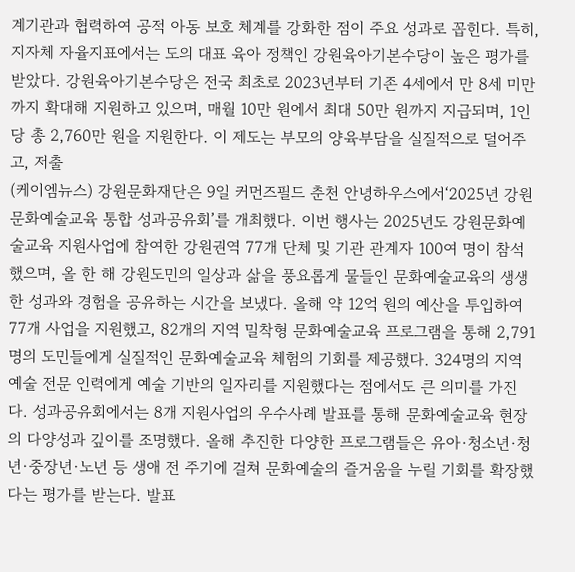계기관과 협력하여 공적 아동 보호 체계를 강화한 점이 주요 성과로 꼽힌다. 특히, 지자체 자율지표에서는 도의 대표 육아 정책인 강원육아기본수당이 높은 평가를 받았다. 강원육아기본수당은 전국 최초로 2023년부터 기존 4세에서 만 8세 미만까지 확대해 지원하고 있으며, 매월 10만 원에서 최대 50만 원까지 지급되며, 1인당 총 2,760만 원을 지원한다. 이 제도는 부모의 양육부담을 실질적으로 덜어주고, 저출
(케이엠뉴스) 강원문화재단은 9일 커먼즈필드 춘천 안녕하우스에서‘2025년 강원문화예술교육 통합 성과공유회’를 개최했다. 이번 행사는 2025년도 강원문화예술교육 지원사업에 참여한 강원권역 77개 단체 및 기관 관계자 100여 명이 참석했으며, 올 한 해 강원도민의 일상과 삶을 풍요롭게 물들인 문화예술교육의 생생한 성과와 경험을 공유하는 시간을 보냈다. 올해 약 12억 원의 예산을 투입하여 77개 사업을 지원했고, 82개의 지역 밀착형 문화예술교육 프로그램을 통해 2,791명의 도민들에게 실질적인 문화예술교육 체험의 기회를 제공했다. 324명의 지역 예술 전문 인력에게 예술 기반의 일자리를 지원했다는 점에서도 큰 의미를 가진다. 성과공유회에서는 8개 지원사업의 우수사례 발표를 통해 문화예술교육 현장의 다양성과 깊이를 조명했다. 올해 추진한 다양한 프로그램들은 유아·청소년·청년·중장년·노년 등 생애 전 주기에 걸쳐 문화예술의 즐거움을 누릴 기회를 확장했다는 평가를 받는다. 발표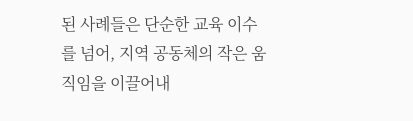된 사례들은 단순한 교육 이수를 넘어, 지역 공동체의 작은 움직임을 이끌어내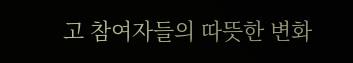고 참여자들의 따뜻한 변화